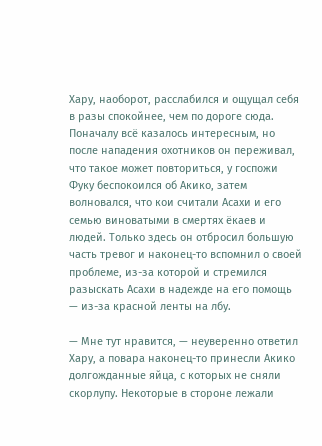Хару, наоборот, расслабился и ощущал себя в разы спокойнее, чем по дороге сюда. Поначалу всё казалось интересным, но после нападения охотников он переживал, что такое может повториться, у госпожи Фуку беспокоился об Акико, затем волновался, что кои считали Асахи и его семью виноватыми в смертях ёкаев и людей. Только здесь он отбросил большую часть тревог и наконец-то вспомнил о своей проблеме, из-за которой и стремился разыскать Асахи в надежде на его помощь — из-за красной ленты на лбу.

— Мне тут нравится, — неуверенно ответил Хару, а повара наконец-то принесли Акико долгожданные яйца, с которых не сняли скорлупу. Некоторые в стороне лежали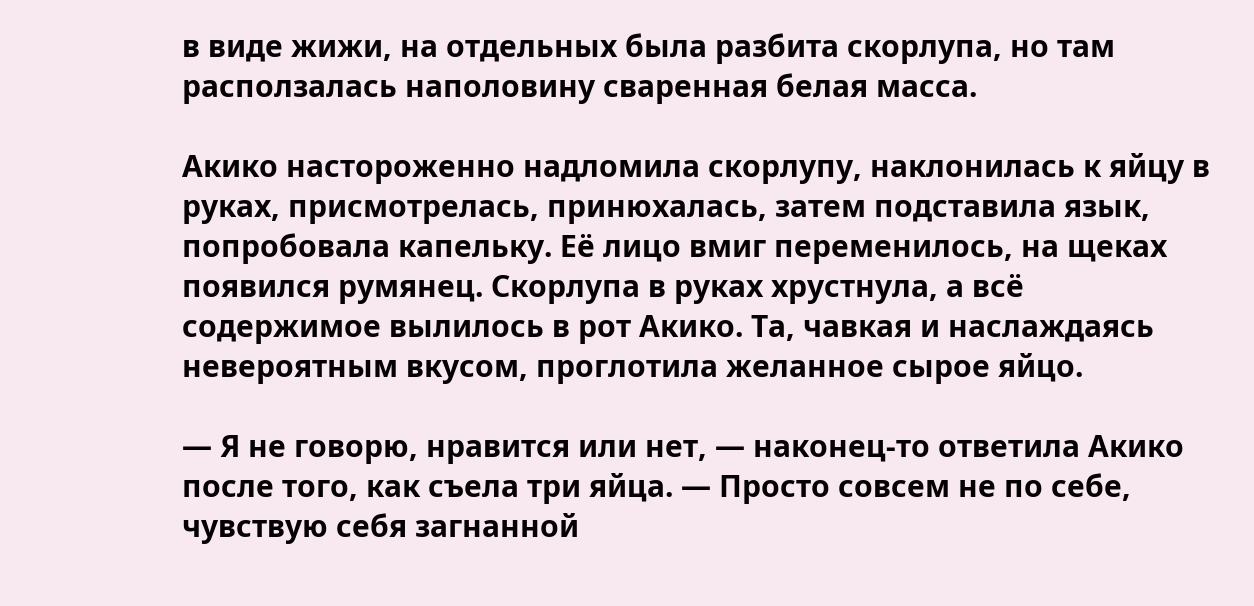в виде жижи, на отдельных была разбита скорлупа, но там расползалась наполовину сваренная белая масса.

Акико настороженно надломила скорлупу, наклонилась к яйцу в руках, присмотрелась, принюхалась, затем подставила язык, попробовала капельку. Её лицо вмиг переменилось, на щеках появился румянец. Скорлупа в руках хрустнула, а всё содержимое вылилось в рот Акико. Та, чавкая и наслаждаясь невероятным вкусом, проглотила желанное сырое яйцо.

— Я не говорю, нравится или нет, — наконец-то ответила Акико после того, как съела три яйца. — Просто совсем не по себе, чувствую себя загнанной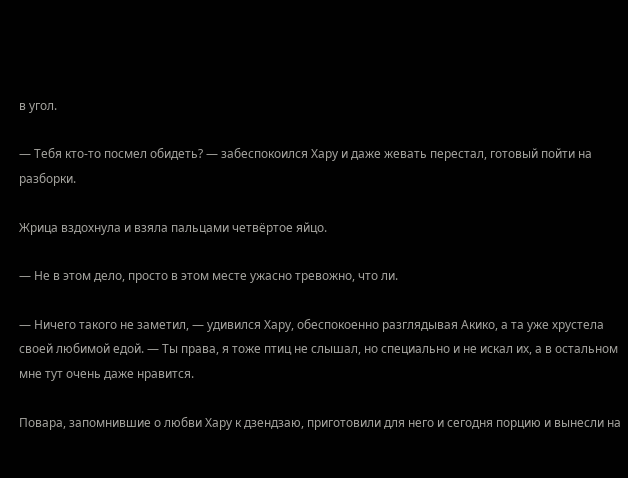в угол.

— Тебя кто-то посмел обидеть? — забеспокоился Хару и даже жевать перестал, готовый пойти на разборки.

Жрица вздохнула и взяла пальцами четвёртое яйцо.

— Не в этом дело, просто в этом месте ужасно тревожно, что ли.

— Ничего такого не заметил, — удивился Хару, обеспокоенно разглядывая Акико, а та уже хрустела своей любимой едой. — Ты права, я тоже птиц не слышал, но специально и не искал их, а в остальном мне тут очень даже нравится.

Повара, запомнившие о любви Хару к дзендзаю, приготовили для него и сегодня порцию и вынесли на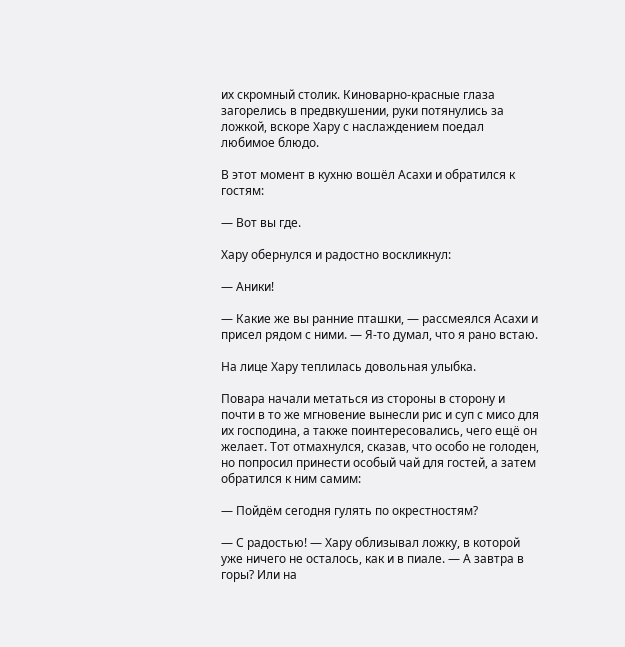их скромный столик. Киноварно-красные глаза загорелись в предвкушении, руки потянулись за ложкой, вскоре Хару с наслаждением поедал любимое блюдо.

В этот момент в кухню вошёл Асахи и обратился к гостям:

— Вот вы где.

Хару обернулся и радостно воскликнул:

— Аники!

— Какие же вы ранние пташки, — рассмеялся Асахи и присел рядом с ними. — Я-то думал, что я рано встаю.

На лице Хару теплилась довольная улыбка.

Повара начали метаться из стороны в сторону и почти в то же мгновение вынесли рис и суп с мисо для их господина, а также поинтересовались, чего ещё он желает. Тот отмахнулся, сказав, что особо не голоден, но попросил принести особый чай для гостей, а затем обратился к ним самим:

— Пойдём сегодня гулять по окрестностям?

— С радостью! — Хару облизывал ложку, в которой уже ничего не осталось, как и в пиале. — А завтра в горы? Или на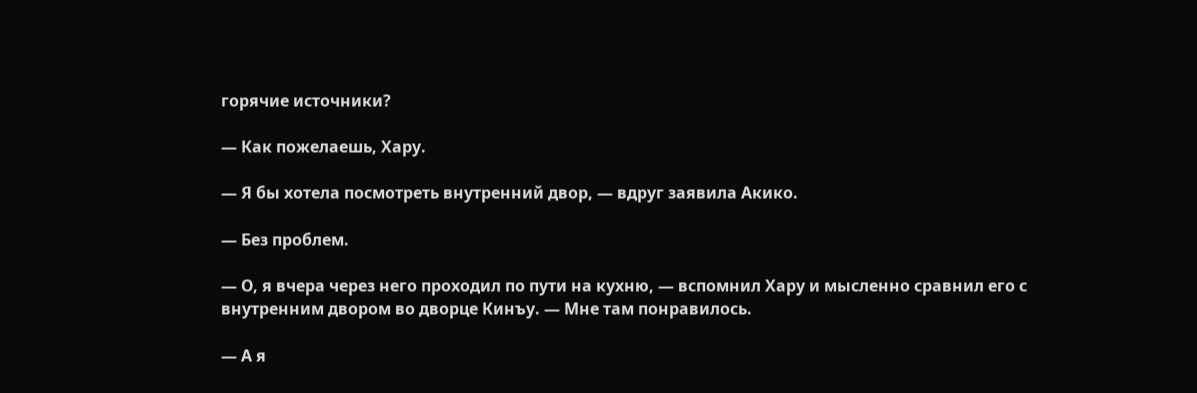горячие источники?

— Как пожелаешь, Хару.

— Я бы хотела посмотреть внутренний двор, — вдруг заявила Акико.

— Без проблем.

— О, я вчера через него проходил по пути на кухню, — вспомнил Хару и мысленно сравнил его с внутренним двором во дворце Кинъу. — Мне там понравилось.

— А я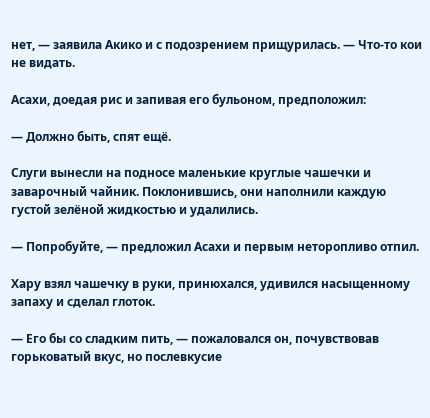нет, — заявила Акико и с подозрением прищурилась. — Что-то кои не видать.

Асахи, доедая рис и запивая его бульоном, предположил:

— Должно быть, спят ещё.

Слуги вынесли на подносе маленькие круглые чашечки и заварочный чайник. Поклонившись, они наполнили каждую густой зелёной жидкостью и удалились.

— Попробуйте, — предложил Асахи и первым неторопливо отпил.

Хару взял чашечку в руки, принюхался, удивился насыщенному запаху и сделал глоток.

— Его бы со сладким пить, — пожаловался он, почувствовав горьковатый вкус, но послевкусие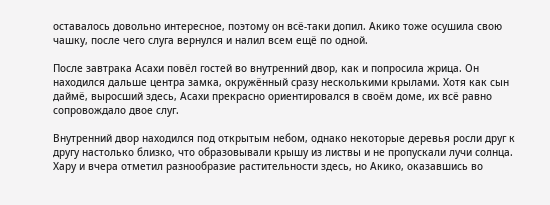оставалось довольно интересное, поэтому он всё-таки допил. Акико тоже осушила свою чашку, после чего слуга вернулся и налил всем ещё по одной.

После завтрака Асахи повёл гостей во внутренний двор, как и попросила жрица. Он находился дальше центра замка, окружённый сразу несколькими крылами. Хотя как сын даймё, выросший здесь, Асахи прекрасно ориентировался в своём доме, их всё равно сопровождало двое слуг.

Внутренний двор находился под открытым небом, однако некоторые деревья росли друг к другу настолько близко, что образовывали крышу из листвы и не пропускали лучи солнца. Хару и вчера отметил разнообразие растительности здесь, но Акико, оказавшись во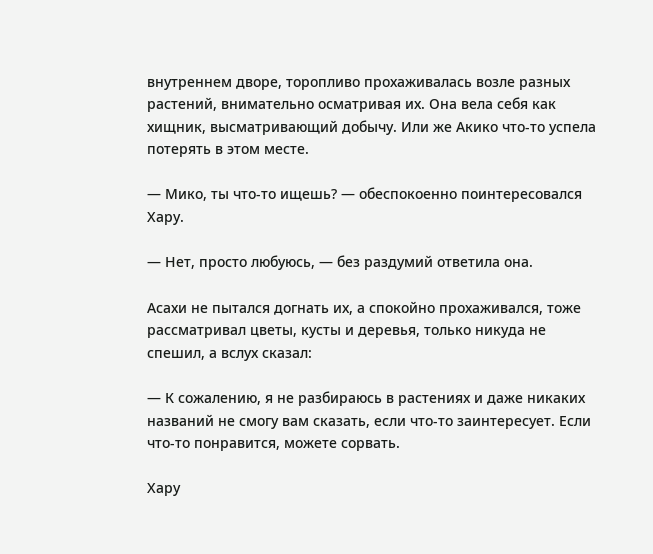внутреннем дворе, торопливо прохаживалась возле разных растений, внимательно осматривая их. Она вела себя как хищник, высматривающий добычу. Или же Акико что-то успела потерять в этом месте.

— Мико, ты что-то ищешь? — обеспокоенно поинтересовался Хару.

— Нет, просто любуюсь, — без раздумий ответила она.

Асахи не пытался догнать их, а спокойно прохаживался, тоже рассматривал цветы, кусты и деревья, только никуда не спешил, а вслух сказал:

— К сожалению, я не разбираюсь в растениях и даже никаких названий не смогу вам сказать, если что-то заинтересует. Если что-то понравится, можете сорвать.

Хару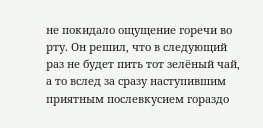не покидало ощущение горечи во рту. Он решил, что в следующий раз не будет пить тот зелёный чай, а то вслед за сразу наступившим приятным послевкусием гораздо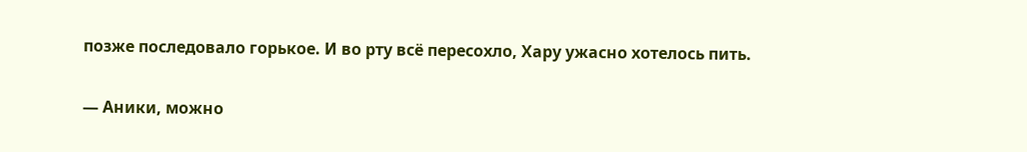позже последовало горькое. И во рту всё пересохло, Хару ужасно хотелось пить.

— Аники, можно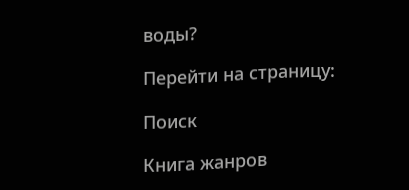воды?

Перейти на страницу:

Поиск

Книга жанров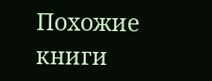Похожие книги